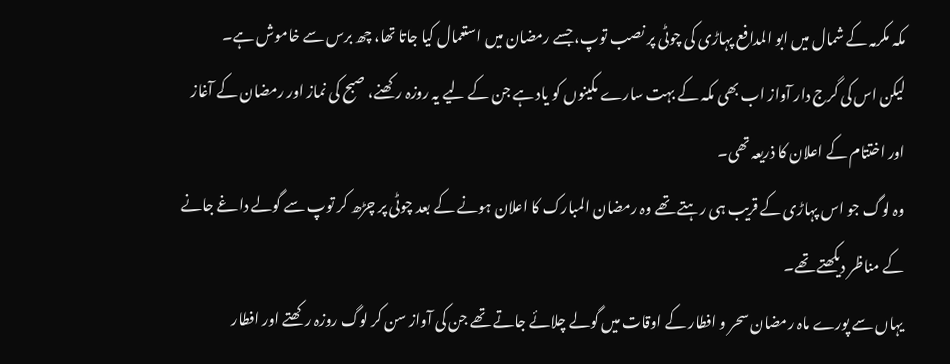مکہ مکرمہ کے شمال میں ابو المدافع پہاڑی کی چوٹی پر نصب توپ، جسے رمضان میں استعمال کیا جاتا تھا، چھ برس سے خاموش ہے۔
لیکن اس کی گرج دار آواز اب بھی مکہ کے بہت سارے مکینوں کو یاد ہے جن کے لیے یہ روزہ رکھنے، صبح کی نماز اور رمضان کے آغاز اور اختتام کے اعلان کا ذریعہ تھی۔
وہ لوگ جو اس پہاڑی کے قریب ہی رہتے تھے وہ رمضان المبارک کا اعلان ہونے کے بعد چوٹی پر چڑھ کر توپ سے گولے داغے جانے کے مناظر دیکھتے تھے۔
یہاں سے پورے ماہ رمضان سحر و افطار کے اوقات میں گولے چلائے جاتے تھے جن کی آواز سن کر لوگ روزہ رکھتے اور افطار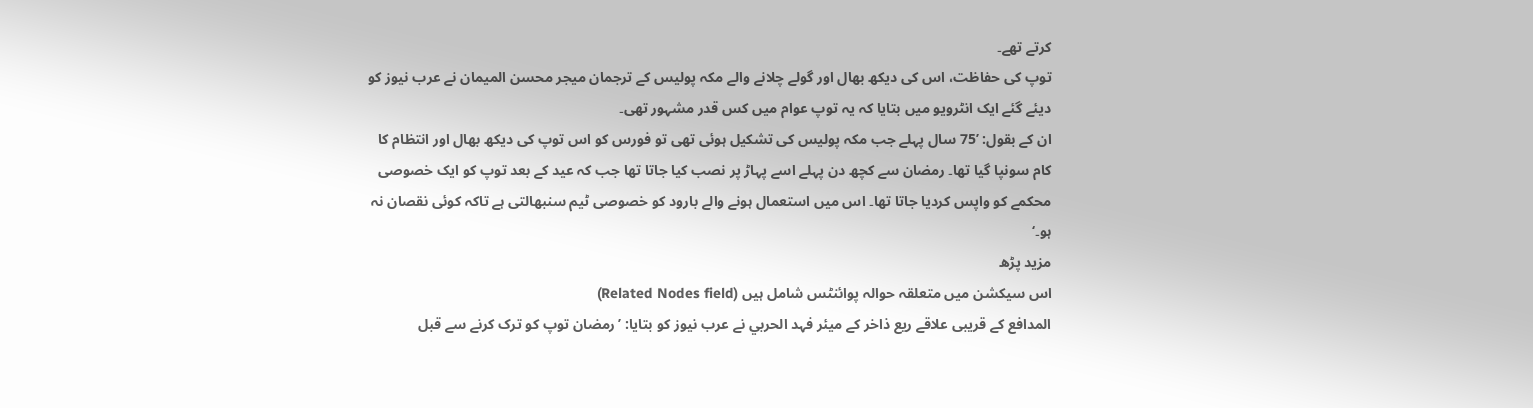کرتے تھے۔
توپ کی حفاظت، اس کی دیکھ بھال اور گولے چلانے والے مکہ پولیس کے ترجمان میجر محسن الميمان نے عرب نیوز کو دیئے گئے ایک انٹرویو میں بتایا کہ یہ توپ عوام میں کس قدر مشہور تھی۔
ان کے بقول: ’75 سال پہلے جب مکہ پولیس کی تشکیل ہوئی تھی تو فورس کو اس توپ کی دیکھ بھال اور انتظام کا کام سونپا گیا تھا۔ رمضان سے کچھ دن پہلے اسے پہاڑ پر نصب کیا جاتا تھا جب کہ عید کے بعد توپ کو ایک خصوصی محکمے کو واپس کردیا جاتا تھا۔ اس میں استعمال ہونے والے بارود کو خصوصی ٹیم سنبھالتی ہے تاکہ کوئی نقصان نہ ہو۔‘
مزید پڑھ
اس سیکشن میں متعلقہ حوالہ پوائنٹس شامل ہیں (Related Nodes field)
المدافع کے قریبی علاقے ريع ذاخر کے میئر فہد الحربي نے عرب نیوز کو بتایا: ’رمضان توپ کو ترک کرنے سے قبل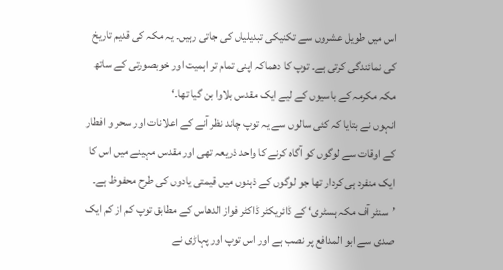اس میں طویل عشروں سے تکنیکی تبدیلیاں کی جاتی رہیں۔ یہ مکہ کی قدیم تاریخ کی نمائندگی کرتی ہے۔ توپ کا دھماکہ اپنی تمام تر اہمیت اور خوبصورتی کے ساتھ مکہ مکرمہ کے باسیوں کے لیے ایک مقدس بلاوا بن گیا تھا۔‘
انہوں نے بتایا کہ کئی سالوں سے یہ توپ چاند نظر آنے کے اعلانات اور سحر و افطار کے اوقات سے لوگوں کو آگاہ کرنے کا واحد ذریعہ تھی اور مقدس مہینے میں اس کا ایک منفرد ہی کردار تھا جو لوگوں کے ذہنوں میں قیمتی یادوں کی طرح محفوظ ہے۔
’سنٹر آف مکہ ہسٹری‘ کے ڈائریکٹر ڈاکٹر فواز الدهاس کے مطابق توپ کم از کم ایک صدی سے ابو المدافع پر نصب ہے اور اس توپ اور پہاڑی نے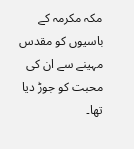مکہ مکرمہ کے باسیوں کو مقدس مہینے سے ان کی محبت کو جوڑ دیا تھا۔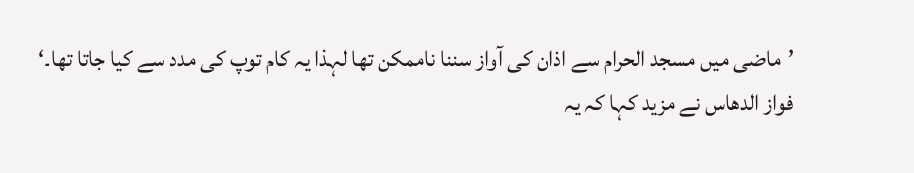’ماضی میں مسجد الحرام سے اذان کی آواز سننا ناممکن تھا لہذا یہ کام توپ کی مدد سے کیا جاتا تھا۔‘
فواز الدهاس نے مزید کہا کہ یہ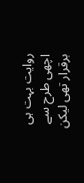روایت بہت ہی اچھی طرح سے برقرار تھی لیکن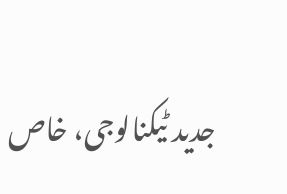جدید ٹیکنالوجی، خاص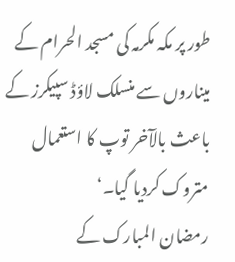طور پر مکہ مکرمہ کی مسجد الحرام کے میناروں سے منسلک لاؤڈ سپیکرز کے باعث بالآخر توپ کا استعمال متروک کردیا گیا۔‘
رمضان المبارک کے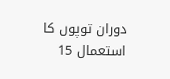دوران توپوں کا استعمال 15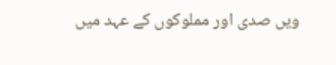ویں صدی اور مملوکوں کے عہد میں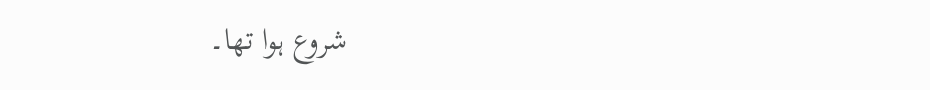شروع ہوا تھا۔